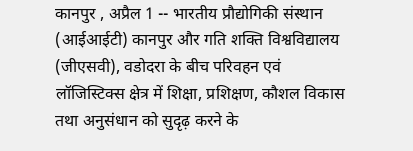कानपुर , अप्रैल 1 -- भारतीय प्रौद्योगिकी संस्थान (आईआईटी) कानपुर और गति शक्ति विश्वविद्यालय (जीएसवी), वडोदरा के बीच परिवहन एवं लॉजिस्टिक्स क्षेत्र में शिक्षा, प्रशिक्षण, कौशल विकास तथा अनुसंधान को सुदृढ़ करने के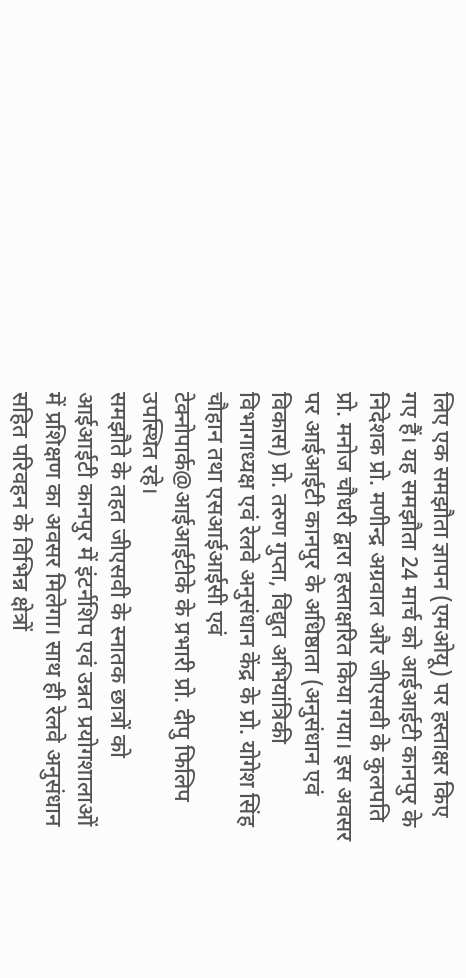लिए एक समझौता ज्ञापन (एमओयू) पर हस्ताक्षर किए गए हैं। यह समझौता 24 मार्च को आईआईटी कानपुर के निदेशक प्रो. मणीन्द्र अग्रवाल और जीएसवी के कुलपति प्रो. मनोज चौधरी द्वारा हस्ताक्षरित किया गया। इस अवसर पर आईआईटी कानपुर के अधिष्ठाता (अनुसंधान एवं विकास) प्रो. तरुण गुप्ता, विद्युत अभियांत्रिकी विभागाध्यक्ष एवं रेलवे अनुसंधान केंद्र के प्रो. योगेश सिंह चौहान तथा एसआईआईसी एवं टेक्नोपार्क@आईआईटीके के प्रभारी प्रो. दीपु फिलिप उपस्थित रहे।
समझौते के तहत जीएसवी के स्नातक छात्रों को आईआईटी कानपुर में इंटर्नशिप एवं उन्नत प्रयोगशालाओं में प्रशिक्षण का अवसर मिलेगा। साथ ही रेलवे अनुसंधान सहित परिवहन के विभिन्न क्षेत्रों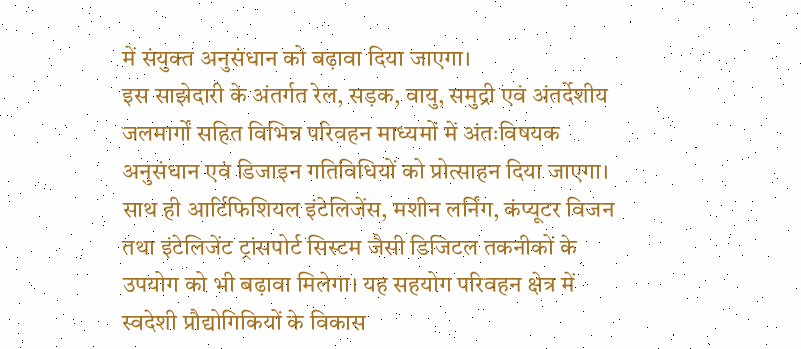में संयुक्त अनुसंधान को बढ़ावा दिया जाएगा।
इस साझेदारी के अंतर्गत रेल, सड़क, वायु, समुद्री एवं अंतर्देशीय जलमार्गों सहित विभिन्न परिवहन माध्यमों में अंतःविषयक अनुसंधान एवं डिजाइन गतिविधियों को प्रोत्साहन दिया जाएगा। साथ ही आर्टिफिशियल इंटेलिजेंस, मशीन लर्निंग, कंप्यूटर विजन तथा इंटेलिजेंट ट्रांसपोर्ट सिस्टम जैसी डिजिटल तकनीकों के उपयोग को भी बढ़ावा मिलेगा। यह सहयोग परिवहन क्षेत्र में स्वदेशी प्रौद्योगिकियों के विकास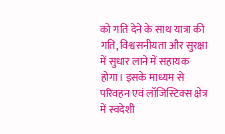को गति देने के साथ यात्रा की गति, विश्वसनीयता और सुरक्षा में सुधार लाने में सहायक होगा। इसके माध्यम से परिवहन एवं लॉजिस्टिक्स क्षेत्र में स्वदेशी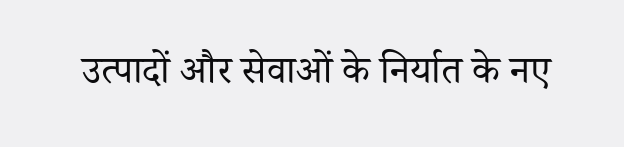उत्पादों और सेवाओं के निर्यात के नए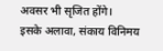अवसर भी सृजित होंगे।
इसके अलावा, संकाय विनिमय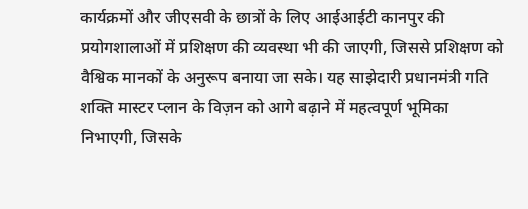कार्यक्रमों और जीएसवी के छात्रों के लिए आईआईटी कानपुर की प्रयोगशालाओं में प्रशिक्षण की व्यवस्था भी की जाएगी, जिससे प्रशिक्षण को वैश्विक मानकों के अनुरूप बनाया जा सके। यह साझेदारी प्रधानमंत्री गति शक्ति मास्टर प्लान के विज़न को आगे बढ़ाने में महत्वपूर्ण भूमिका निभाएगी, जिसके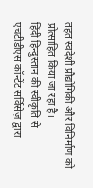तहत स्वदेशी प्रौद्योगिकी और विनिर्माण को प्रोत्साहित किया जा रहा है।
हिंदी हिन्दुस्तान की स्वीकृति से एचटीडीएस कॉन्टेंट सर्विसेज़ द्वारा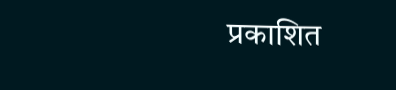प्रकाशित